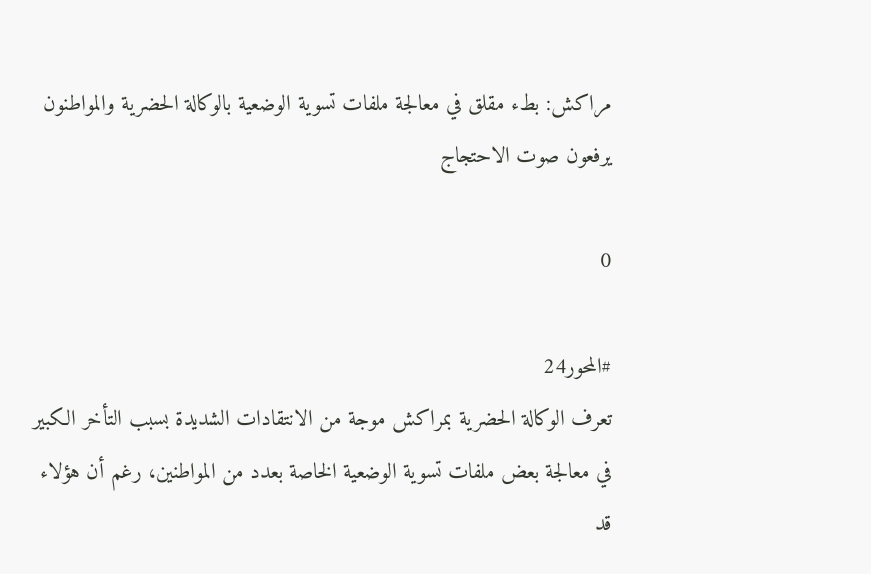مراكش: بطء مقلق في معالجة ملفات تسوية الوضعية بالوكالة الحضرية والمواطنون يرفعون صوت الاحتجاج

0

#المحور24
تعرف الوكالة الحضرية بمراكش موجة من الانتقادات الشديدة بسبب التأخر الكبير في معالجة بعض ملفات تسوية الوضعية الخاصة بعدد من المواطنين، رغم أن هؤلاء قد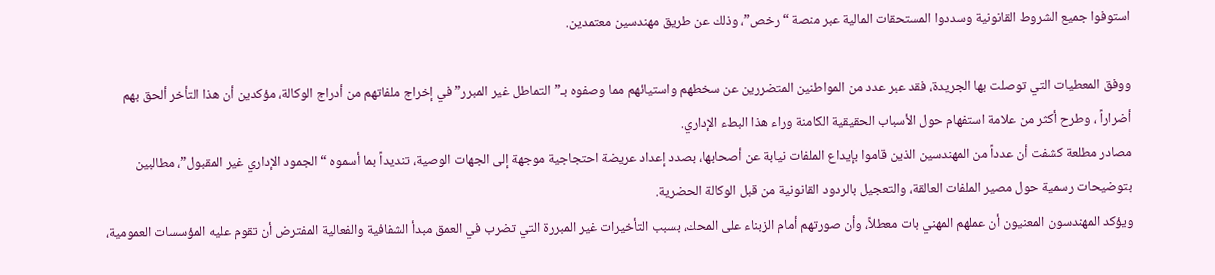استوفوا جميع الشروط القانونية وسددوا المستحقات المالية عبر منصة “رخص”، وذلك عن طريق مهندسين معتمدين.

ووفق المعطيات التي توصلت بها الجريدة، فقد عبر عدد من المواطنين المتضررين عن سخطهم واستيائهم مما وصفوه بـ”التماطل غير المبرر” في إخراج ملفاتهم من أدراج الوكالة، مؤكدين أن هذا التأخر ألحق بهم أضراراً ، وطرح أكثر من علامة استفهام حول الأسباب الحقيقية الكامنة وراء هذا البطء الإداري.
مصادر مطلعة كشفت أن عدداً من المهندسين الذين قاموا بإيداع الملفات نيابة عن أصحابها، بصدد إعداد عريضة احتجاجية موجهة إلى الجهات الوصية، تنديداً بما أسموه “الجمود الإداري غير المقبول”، مطالبين بتوضيحات رسمية حول مصير الملفات العالقة، والتعجيل بالردود القانونية من قبل الوكالة الحضرية.
ويؤكد المهندسون المعنيون أن عملهم المهني بات معطلاً، وأن صورتهم أمام الزبناء على المحك، بسبب التأخيرات غير المبررة التي تضرب في العمق مبدأ الشفافية والفعالية المفترض أن تقوم عليه المؤسسات العمومية،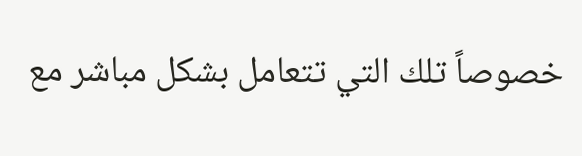خصوصاً تلك التي تتعامل بشكل مباشر مع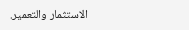الاستثمار والتعمير.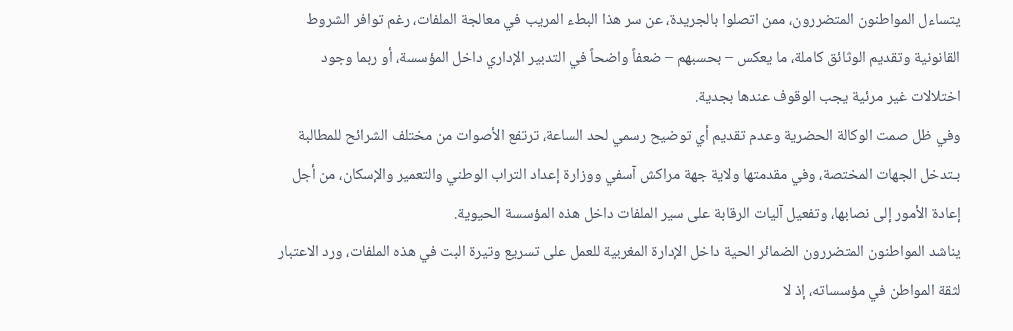يتساءل المواطنون المتضررون، ممن اتصلوا بالجريدة، عن سر هذا البطء المريب في معالجة الملفات، رغم توافر الشروط القانونية وتقديم الوثائق كاملة، ما يعكس – بحسبهم – ضعفاً واضحاً في التدبير الإداري داخل المؤسسة، أو ربما وجود اختلالات غير مرئية يجب الوقوف عندها بجدية.
وفي ظل صمت الوكالة الحضرية وعدم تقديم أي توضيح رسمي لحد الساعة، ترتفع الأصوات من مختلف الشرائح للمطالبة بـتدخل الجهات المختصة، وفي مقدمتها ولاية جهة مراكش آسفي ووزارة إعداد التراب الوطني والتعمير والإسكان، من أجل إعادة الأمور إلى نصابها، وتفعيل آليات الرقابة على سير الملفات داخل هذه المؤسسة الحيوية.
يناشد المواطنون المتضررون الضمائر الحية داخل الإدارة المغربية للعمل على تسريع وتيرة البت في هذه الملفات، ورد الاعتبار لثقة المواطن في مؤسساته، إذ لا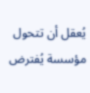يُعقل أن تتحول مؤسسة يُفترض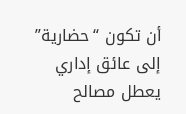أن تكون “حضارية” إلى عائق إداري يعطل مصالح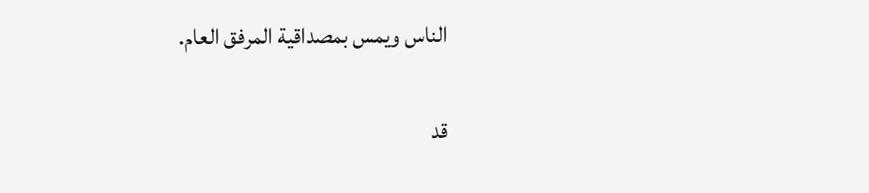الناس ويمس بمصداقية المرفق العام.

قد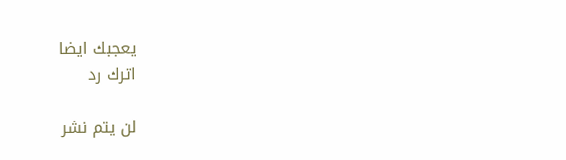يعجبك ايضا
اترك رد

لن يتم نشر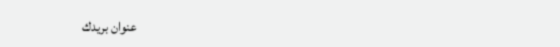عنوان بريدك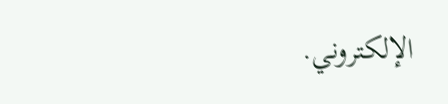الإلكتروني.